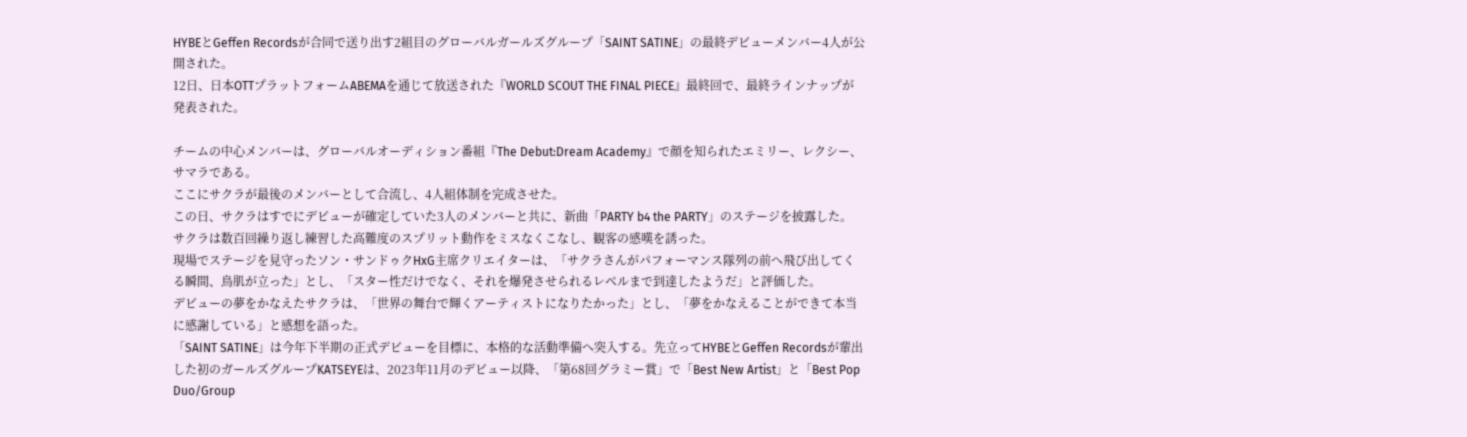HYBEとGeffen Recordsが合同で送り出す2組目のグローバルガールズグループ「SAINT SATINE」の最終デビューメンバー4人が公開された。
12日、日本OTTプラットフォームABEMAを通じて放送された『WORLD SCOUT THE FINAL PIECE』最終回で、最終ラインナップが発表された。

チームの中心メンバーは、グローバルオーディション番組『The Debut:Dream Academy』で顔を知られたエミリー、レクシー、サマラである。
ここにサクラが最後のメンバーとして合流し、4人組体制を完成させた。
この日、サクラはすでにデビューが確定していた3人のメンバーと共に、新曲「PARTY b4 the PARTY」のステージを披露した。
サクラは数百回繰り返し練習した高難度のスプリット動作をミスなくこなし、観客の感嘆を誘った。
現場でステージを見守ったソン・サンドゥクHxG主席クリエイターは、「サクラさんがパフォーマンス隊列の前へ飛び出してくる瞬間、鳥肌が立った」とし、「スター性だけでなく、それを爆発させられるレベルまで到達したようだ」と評価した。
デビューの夢をかなえたサクラは、「世界の舞台で輝くアーティストになりたかった」とし、「夢をかなえることができて本当に感謝している」と感想を語った。
「SAINT SATINE」は今年下半期の正式デビューを目標に、本格的な活動準備へ突入する。先立ってHYBEとGeffen Recordsが輩出した初のガールズグループKATSEYEは、2023年11月のデビュー以降、「第68回グラミー賞」で「Best New Artist」と「Best Pop Duo/Group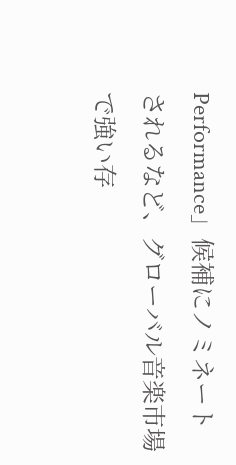Performance」候補にノミネートされるなど、グローバル音楽市場で強い存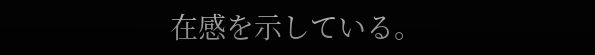在感を示している。